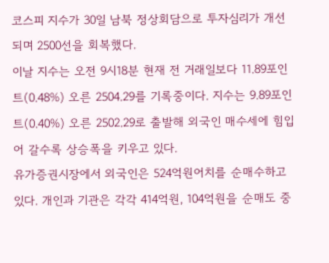코스피 지수가 30일 남북 정상회담으로 투자심리가 개선되며 2500선을 회복했다.
이날 지수는 오전 9시18분 현재 전 거래일보다 11.89포인트(0.48%) 오른 2504.29를 기록중이다. 지수는 9.89포인트(0.40%) 오른 2502.29로 출발해 외국인 매수세에 힘입어 갈수록 상승폭을 키우고 있다.
유가증권시장에서 외국인은 524억원어치를 순매수하고 있다. 개인과 기관은 각각 414억원, 104억원을 순매도 중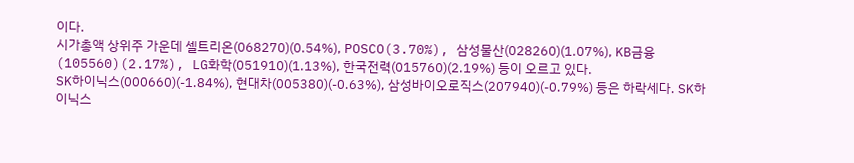이다.
시가총액 상위주 가운데 셀트리온(068270)(0.54%), POSCO(3.70%), 삼성물산(028260)(1.07%), KB금융(105560)(2.17%), LG화학(051910)(1.13%), 한국전력(015760)(2.19%) 등이 오르고 있다.
SK하이닉스(000660)(-1.84%), 현대차(005380)(-0.63%), 삼성바이오로직스(207940)(-0.79%) 등은 하락세다. SK하이닉스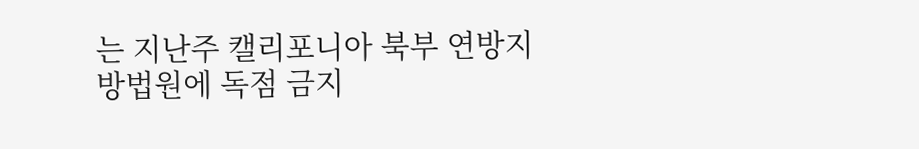는 지난주 캘리포니아 북부 연방지방법원에 독점 금지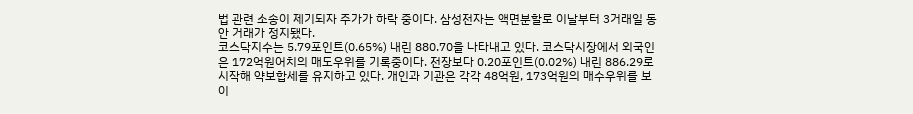법 관련 소송이 제기되자 주가가 하락 중이다. 삼성전자는 액면분할로 이날부터 3거래일 동안 거래가 정지됐다.
코스닥지수는 5.79포인트(0.65%) 내린 880.70을 나타내고 있다. 코스닥시장에서 외국인은 172억원어치의 매도우위를 기록중이다. 전장보다 0.20포인트(0.02%) 내린 886.29로 시작해 약보합세를 유지하고 있다. 개인과 기관은 각각 48억원, 173억원의 매수우위를 보이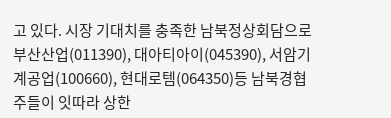고 있다. 시장 기대치를 충족한 남북정상회담으로 부산산업(011390), 대아티아이(045390), 서암기계공업(100660), 현대로템(064350)등 남북경협주들이 잇따라 상한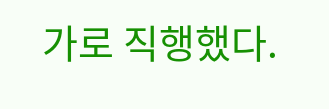가로 직행했다.